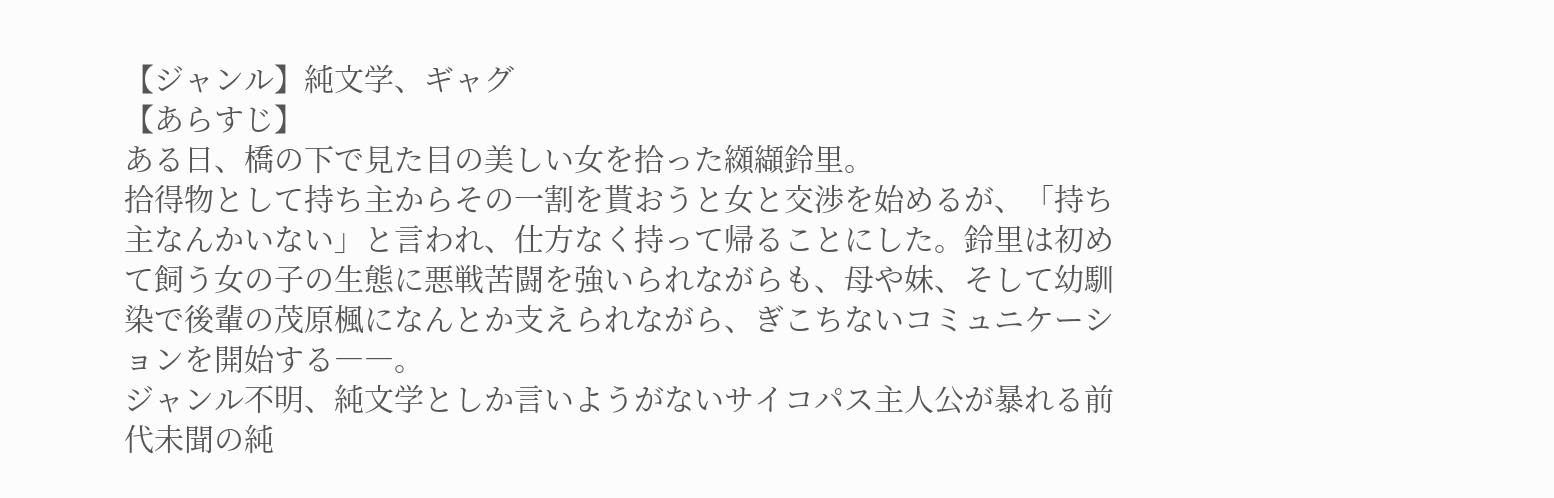【ジャンル】純文学、ギャグ
【あらすじ】
ある日、橋の下で見た目の美しい女を拾った纐纈鈴里。
拾得物として持ち主からその一割を貰おうと女と交渉を始めるが、「持ち主なんかいない」と言われ、仕方なく持って帰ることにした。鈴里は初めて飼う女の子の生態に悪戦苦闘を強いられながらも、母や妹、そして幼馴染で後輩の茂原楓になんとか支えられながら、ぎこちないコミュニケーションを開始する――。
ジャンル不明、純文学としか言いようがないサイコパス主人公が暴れる前代未聞の純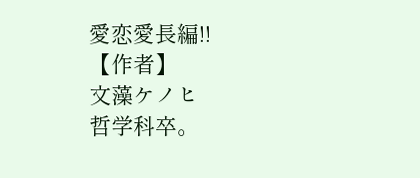愛恋愛長編!!
【作者】
文藻ケノヒ
哲学科卒。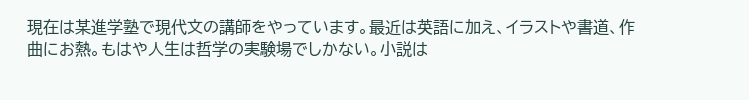現在は某進学塾で現代文の講師をやっています。最近は英語に加え、イラストや書道、作曲にお熱。もはや人生は哲学の実験場でしかない。小説は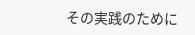その実践のために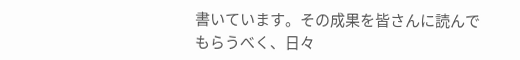書いています。その成果を皆さんに読んでもらうべく、日々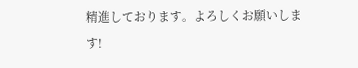精進しております。よろしくお願いします!